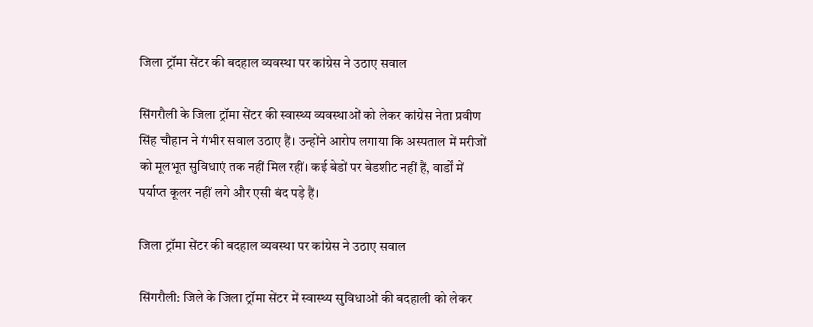जिला ट्रॉमा सेंटर की बदहाल व्यवस्था पर कांग्रेस ने उठाए सवाल

सिंगरौली के जिला ट्रॉमा सेंटर की स्वास्थ्य व्यवस्थाओं को लेकर कांग्रेस नेता प्रवीण सिंह चौहान ने गंभीर सवाल उठाए हैं। उन्होंने आरोप लगाया कि अस्पताल में मरीजों को मूलभूत सुविधाएं तक नहीं मिल रहीं। कई बेडों पर बेडशीट नहीं हैं, वार्डों में पर्याप्त कूलर नहीं लगे और एसी बंद पड़े हैं।

जिला ट्रॉमा सेंटर की बदहाल व्यवस्था पर कांग्रेस ने उठाए सवाल

सिंगरौली: जिले के जिला ट्रॉमा सेंटर में स्वास्थ्य सुविधाओं की बदहाली को लेकर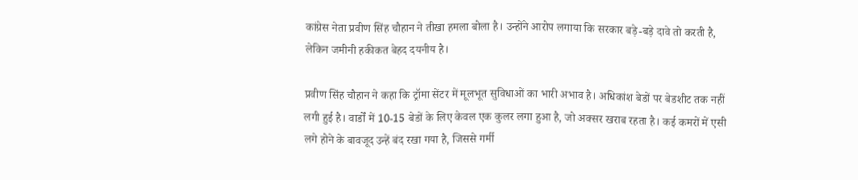कांग्रेस नेता प्रवीण सिंह चौहान ने तीखा हमला बोला है। उन्होंने आरोप लगाया कि सरकार बड़े-बड़े दावे तो करती है, लेकिन जमीनी हकीकत बेहद दयनीय है।

प्रवीण सिंह चौहान ने कहा कि ट्रॉमा सेंटर में मूलभूत सुविधाओं का भारी अभाव है। अधिकांश बेडों पर बेडशीट तक नहीं लगी हुई है। वार्डों में 10-15 बेडों के लिए केवल एक कुलर लगा हुआ है, जो अक्सर खराब रहता है। कई कमरों में एसी लगे होने के बावजूद उन्हें बंद रखा गया है, जिससे गर्मी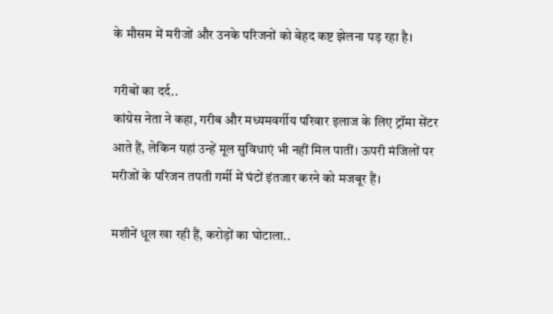के मौसम में मरीजों और उनके परिजनों को बेहद कष्ट झेलना पड़ रहा है।

गरीबों का दर्द..
कांग्रेस नेता ने कहा, गरीब और मध्यमवर्गीय परिवार इलाज के लिए ट्रॉमा सेंटर आते हैं, लेकिन यहां उन्हें मूल सुविधाएं भी नहीं मिल पातीं। ऊपरी मंजिलों पर मरीजों के परिजन तपती गर्मी में घंटों इंतजार करने को मजबूर हैं।

मशीनें धूल खा रही हैं, करोड़ों का घोटाला..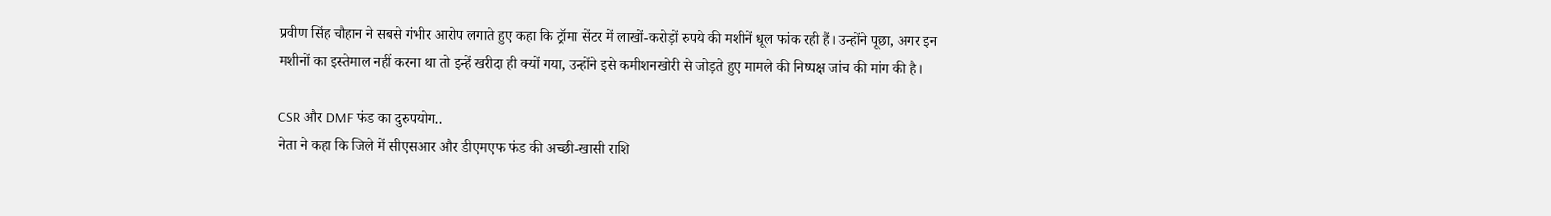प्रवीण सिंह चौहान ने सबसे गंभीर आरोप लगाते हुए कहा कि ट्रॉमा सेंटर में लाखों-करोड़ों रुपये की मशीनें धूल फांक रही हैं। उन्होंने पूछा, अगर इन मशीनों का इस्तेमाल नहीं करना था तो इन्हें खरीदा ही क्यों गया, उन्होंने इसे कमीशनखोरी से जोड़ते हुए मामले की निष्पक्ष जांच की मांग की है।

CSR और DMF फंड का दुरुपयोग..
नेता ने कहा कि जिले में सीएसआर और डीएमएफ फंड की अच्छी-खासी राशि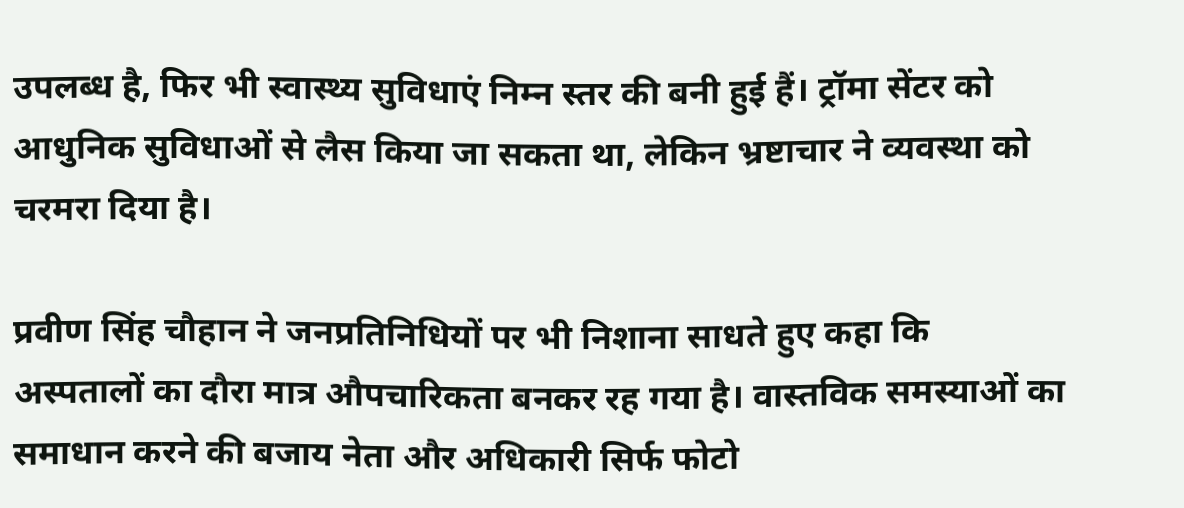उपलब्ध है, फिर भी स्वास्थ्य सुविधाएं निम्न स्तर की बनी हुई हैं। ट्रॉमा सेंटर को आधुनिक सुविधाओं से लैस किया जा सकता था, लेकिन भ्रष्टाचार ने व्यवस्था को चरमरा दिया है।

प्रवीण सिंह चौहान ने जनप्रतिनिधियों पर भी निशाना साधते हुए कहा कि अस्पतालों का दौरा मात्र औपचारिकता बनकर रह गया है। वास्तविक समस्याओं का समाधान करने की बजाय नेता और अधिकारी सिर्फ फोटो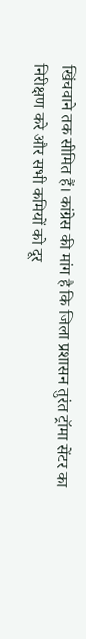खिंचवाने तक सीमित हैं। कांग्रेस की मांग है कि जिला प्रशासन तुरंत ट्रॉमा सेंटर का निरीक्षण करे और सभी कमियों को दूर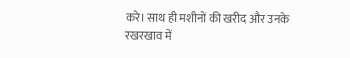करे। साथ ही मशीनों की खरीद और उनके रखरखाव में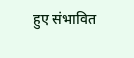हुए संभावित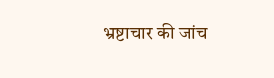भ्रष्टाचार की जांच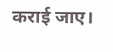कराई जाए।